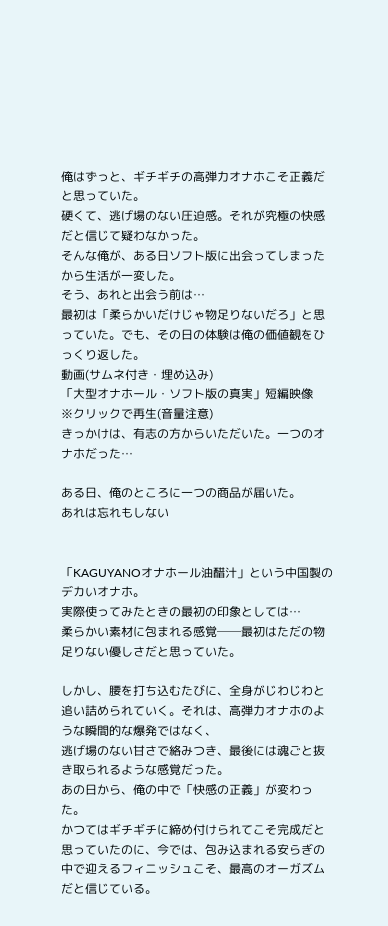俺はずっと、ギチギチの高弾力オナホこそ正義だと思っていた。
硬くて、逃げ場のない圧迫感。それが究極の快感だと信じて疑わなかった。
そんな俺が、ある日ソフト版に出会ってしまったから生活が一変した。
そう、あれと出会う前は…
最初は「柔らかいだけじゃ物足りないだろ」と思っていた。でも、その日の体験は俺の価値観をひっくり返した。
動画(サムネ付き・埋め込み)
「大型オナホール・ソフト版の真実」短編映像
※クリックで再生(音量注意)
きっかけは、有志の方からいただいた。一つのオナホだった…

ある日、俺のところに一つの商品が届いた。
あれは忘れもしない


「KAGUYANOオナホール油醋汁」という中国製のデカいオナホ。
実際使ってみたときの最初の印象としては…
柔らかい素材に包まれる感覚──最初はただの物足りない優しさだと思っていた。

しかし、腰を打ち込むたびに、全身がじわじわと追い詰められていく。それは、高弾力オナホのような瞬間的な爆発ではなく、
逃げ場のない甘さで絡みつき、最後には魂ごと抜き取られるような感覚だった。
あの日から、俺の中で「快感の正義」が変わった。
かつてはギチギチに締め付けられてこそ完成だと思っていたのに、今では、包み込まれる安らぎの中で迎えるフィニッシュこそ、最高のオーガズムだと信じている。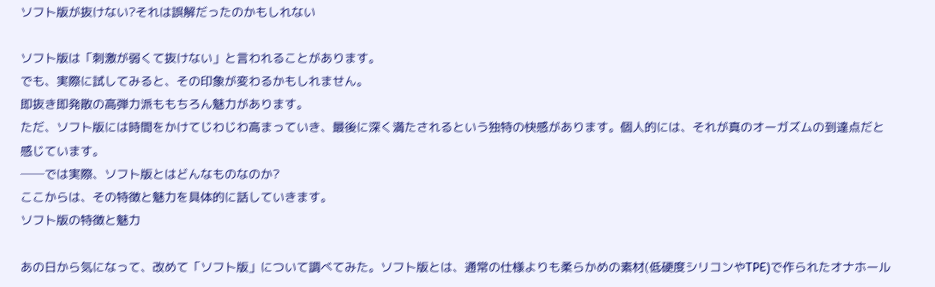ソフト版が抜けない?それは誤解だったのかもしれない

ソフト版は「刺激が弱くて抜けない」と言われることがあります。
でも、実際に試してみると、その印象が変わるかもしれません。
即抜き即発散の高弾力派ももちろん魅力があります。
ただ、ソフト版には時間をかけてじわじわ高まっていき、最後に深く満たされるという独特の快感があります。個人的には、それが真のオーガズムの到達点だと感じています。
──では実際、ソフト版とはどんなものなのか?
ここからは、その特徴と魅力を具体的に話していきます。
ソフト版の特徴と魅力

あの日から気になって、改めて「ソフト版」について調べてみた。ソフト版とは、通常の仕様よりも柔らかめの素材(低硬度シリコンやTPE)で作られたオナホール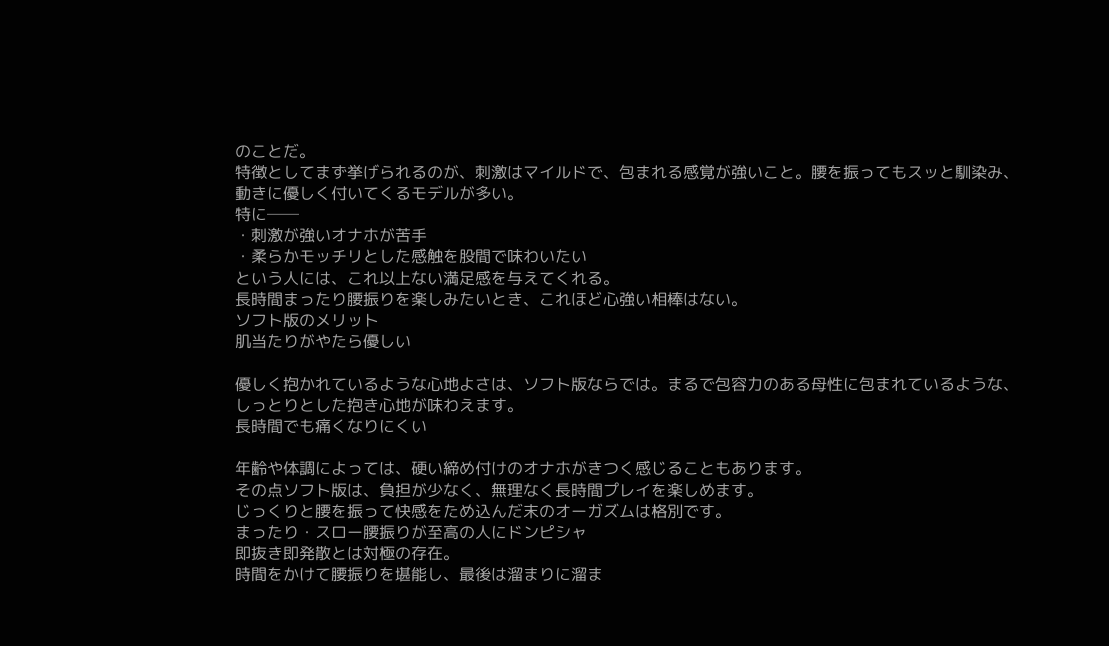のことだ。
特徴としてまず挙げられるのが、刺激はマイルドで、包まれる感覚が強いこと。腰を振ってもスッと馴染み、動きに優しく付いてくるモデルが多い。
特に──
・刺激が強いオナホが苦手
・柔らかモッチリとした感触を股間で味わいたい
という人には、これ以上ない満足感を与えてくれる。
長時間まったり腰振りを楽しみたいとき、これほど心強い相棒はない。
ソフト版のメリット
肌当たりがやたら優しい

優しく抱かれているような心地よさは、ソフト版ならでは。まるで包容力のある母性に包まれているような、しっとりとした抱き心地が味わえます。
長時間でも痛くなりにくい

年齢や体調によっては、硬い締め付けのオナホがきつく感じることもあります。
その点ソフト版は、負担が少なく、無理なく長時間プレイを楽しめます。
じっくりと腰を振って快感をため込んだ末のオーガズムは格別です。
まったり・スロー腰振りが至高の人にドンピシャ
即抜き即発散とは対極の存在。
時間をかけて腰振りを堪能し、最後は溜まりに溜ま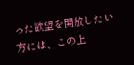った欲望を開放したい方には、この上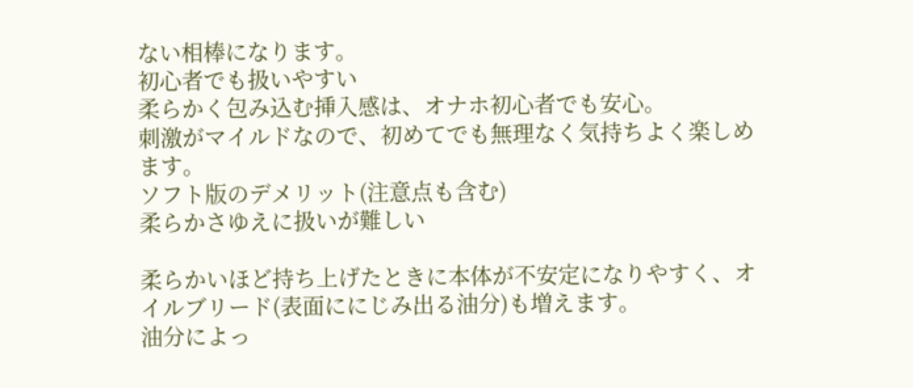ない相棒になります。
初心者でも扱いやすい
柔らかく包み込む挿入感は、オナホ初心者でも安心。
刺激がマイルドなので、初めてでも無理なく気持ちよく楽しめます。
ソフト版のデメリット(注意点も含む)
柔らかさゆえに扱いが難しい

柔らかいほど持ち上げたときに本体が不安定になりやすく、オイルブリード(表面ににじみ出る油分)も増えます。
油分によっ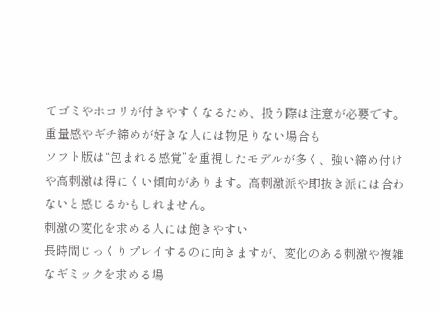てゴミやホコリが付きやすくなるため、扱う際は注意が必要です。
重量感やギチ締めが好きな人には物足りない場合も
ソフト版は“包まれる感覚”を重視したモデルが多く、強い締め付けや高刺激は得にくい傾向があります。高刺激派や即抜き派には合わないと感じるかもしれません。
刺激の変化を求める人には飽きやすい
長時間じっくりプレイするのに向きますが、変化のある刺激や複雑なギミックを求める場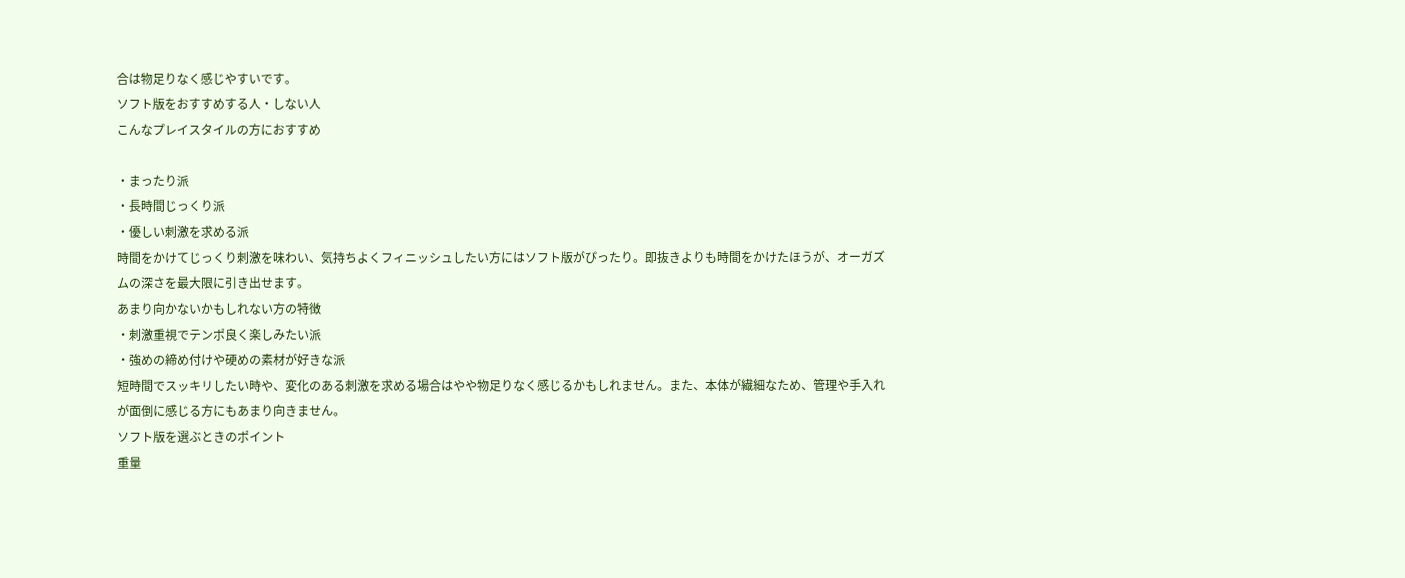合は物足りなく感じやすいです。
ソフト版をおすすめする人・しない人
こんなプレイスタイルの方におすすめ

・まったり派
・長時間じっくり派
・優しい刺激を求める派
時間をかけてじっくり刺激を味わい、気持ちよくフィニッシュしたい方にはソフト版がぴったり。即抜きよりも時間をかけたほうが、オーガズムの深さを最大限に引き出せます。
あまり向かないかもしれない方の特徴
・刺激重視でテンポ良く楽しみたい派
・強めの締め付けや硬めの素材が好きな派
短時間でスッキリしたい時や、変化のある刺激を求める場合はやや物足りなく感じるかもしれません。また、本体が繊細なため、管理や手入れが面倒に感じる方にもあまり向きません。
ソフト版を選ぶときのポイント
重量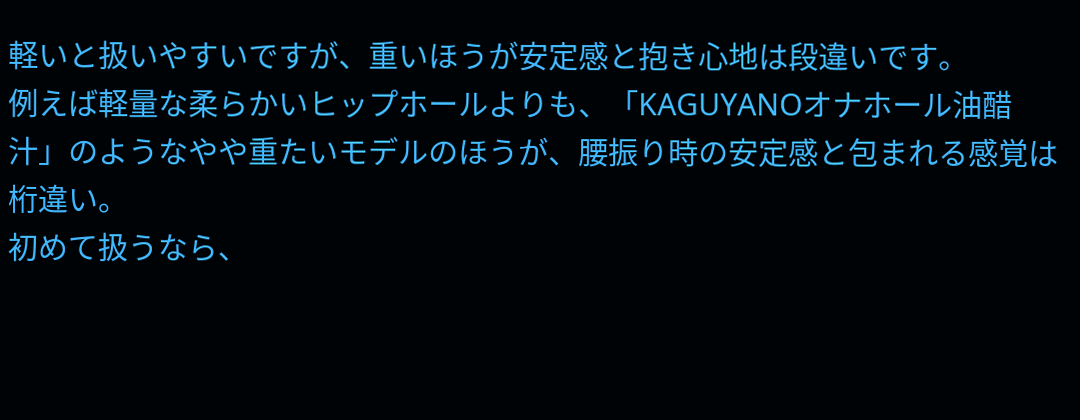軽いと扱いやすいですが、重いほうが安定感と抱き心地は段違いです。
例えば軽量な柔らかいヒップホールよりも、「KAGUYANOオナホール油醋汁」のようなやや重たいモデルのほうが、腰振り時の安定感と包まれる感覚は桁違い。
初めて扱うなら、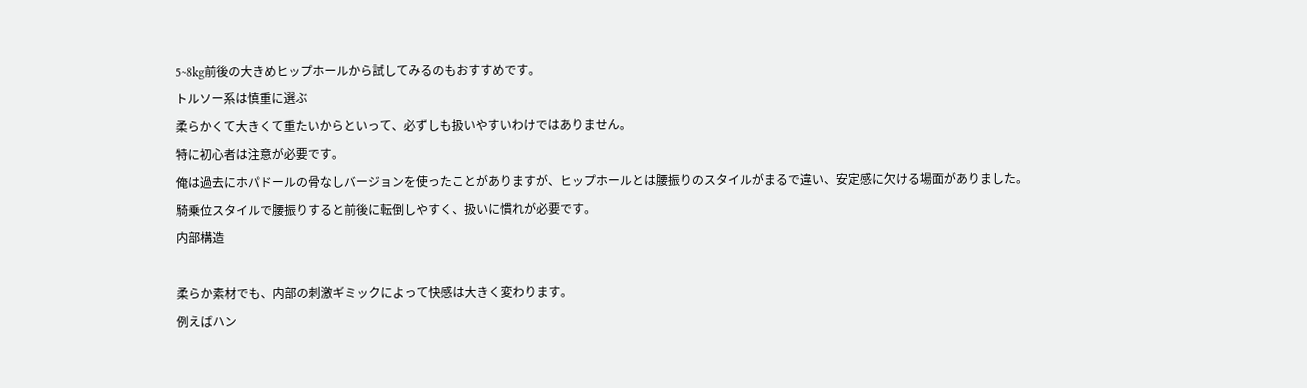5~8kg前後の大きめヒップホールから試してみるのもおすすめです。
トルソー系は慎重に選ぶ
柔らかくて大きくて重たいからといって、必ずしも扱いやすいわけではありません。
特に初心者は注意が必要です。
俺は過去にホパドールの骨なしバージョンを使ったことがありますが、ヒップホールとは腰振りのスタイルがまるで違い、安定感に欠ける場面がありました。
騎乗位スタイルで腰振りすると前後に転倒しやすく、扱いに慣れが必要です。
内部構造

柔らか素材でも、内部の刺激ギミックによって快感は大きく変わります。
例えばハン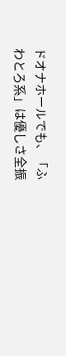ドオナホールでも、「ふわとろ系」は優しさ全振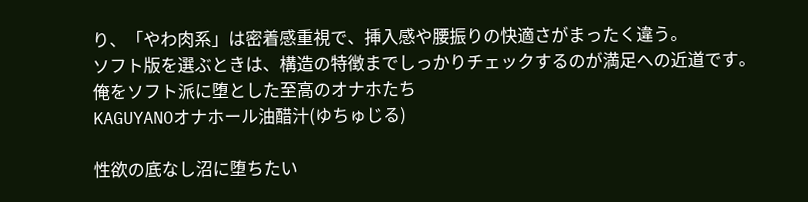り、「やわ肉系」は密着感重視で、挿入感や腰振りの快適さがまったく違う。
ソフト版を選ぶときは、構造の特徴までしっかりチェックするのが満足への近道です。
俺をソフト派に堕とした至高のオナホたち
KAGUYANOオナホール油醋汁(ゆちゅじる)

性欲の底なし沼に堕ちたい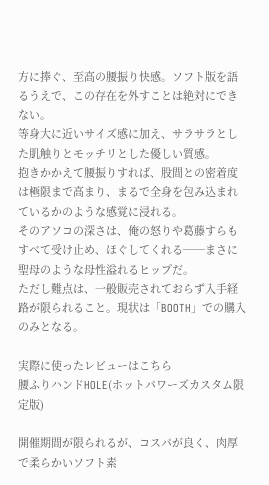方に捧ぐ、至高の腰振り快感。ソフト版を語るうえで、この存在を外すことは絶対にできない。
等身大に近いサイズ感に加え、サラサラとした肌触りとモッチリとした優しい質感。
抱きかかえて腰振りすれば、股間との密着度は極限まで高まり、まるで全身を包み込まれているかのような感覚に浸れる。
そのアソコの深さは、俺の怒りや葛藤すらもすべて受け止め、ほぐしてくれる──まさに聖母のような母性溢れるヒップだ。
ただし難点は、一般販売されておらず入手経路が限られること。現状は「BOOTH」での購入のみとなる。

実際に使ったレビューはこちら
腰ふりハンドHOLE(ホットパワーズカスタム限定版)

開催期間が限られるが、コスパが良く、肉厚で柔らかいソフト素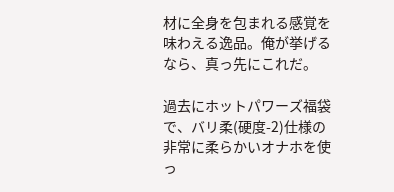材に全身を包まれる感覚を味わえる逸品。俺が挙げるなら、真っ先にこれだ。

過去にホットパワーズ福袋で、バリ柔(硬度-2)仕様の非常に柔らかいオナホを使っ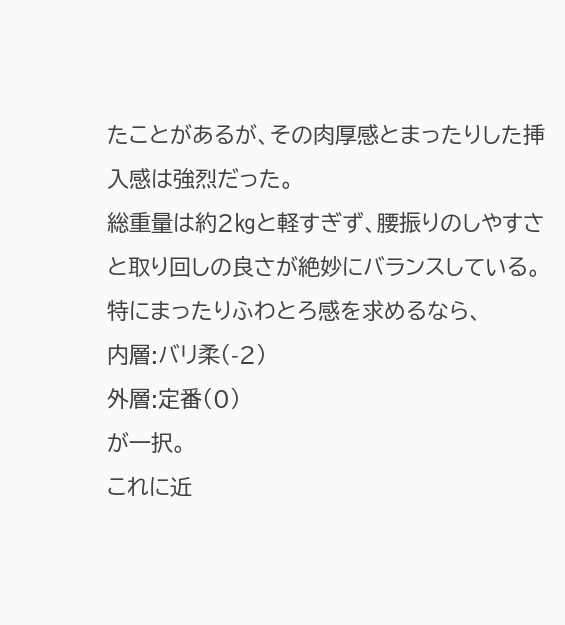たことがあるが、その肉厚感とまったりした挿入感は強烈だった。
総重量は約2㎏と軽すぎず、腰振りのしやすさと取り回しの良さが絶妙にバランスしている。
特にまったりふわとろ感を求めるなら、
内層:バリ柔(-2)
外層:定番(0)
が一択。
これに近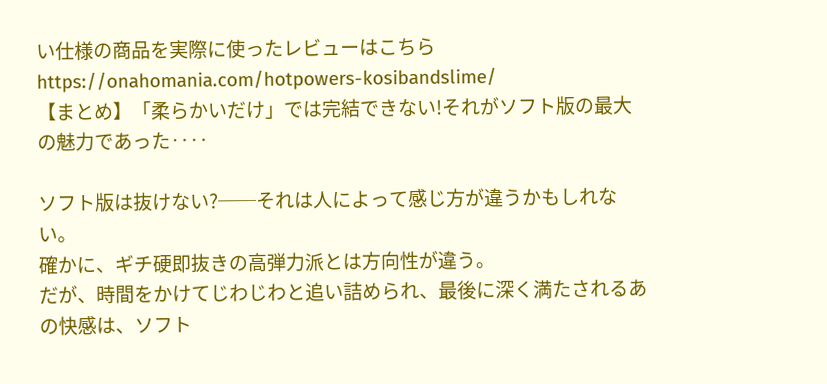い仕様の商品を実際に使ったレビューはこちら
https://onahomania.com/hotpowers-kosibandslime/
【まとめ】「柔らかいだけ」では完結できない!それがソフト版の最大の魅力であった‥‥

ソフト版は抜けない?──それは人によって感じ方が違うかもしれない。
確かに、ギチ硬即抜きの高弾力派とは方向性が違う。
だが、時間をかけてじわじわと追い詰められ、最後に深く満たされるあの快感は、ソフト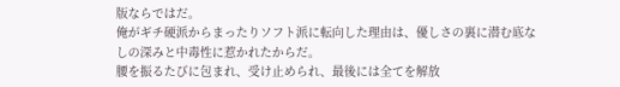版ならではだ。
俺がギチ硬派からまったりソフト派に転向した理由は、優しさの裏に潜む底なしの深みと中毒性に惹かれたからだ。
腰を振るたびに包まれ、受け止められ、最後には全てを解放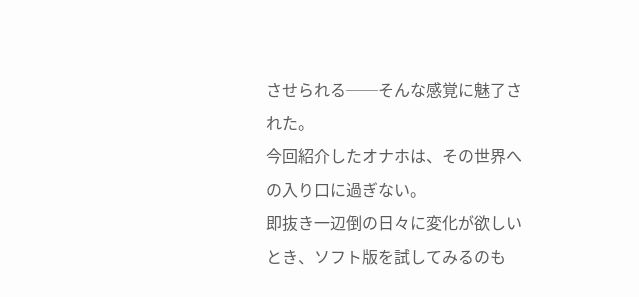させられる──そんな感覚に魅了された。
今回紹介したオナホは、その世界への入り口に過ぎない。
即抜き一辺倒の日々に変化が欲しいとき、ソフト版を試してみるのも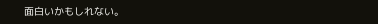面白いかもしれない。